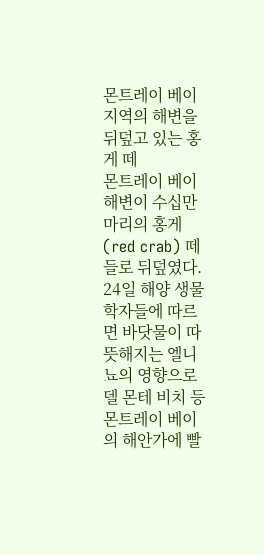몬트레이 베이 지역의 해변을 뒤덮고 있는 홍게 떼
몬트레이 베이 해변이 수십만 마리의 홍게(red crab) 떼들로 뒤덮였다.
24일 해양 생물학자들에 따르면 바닷물이 따뜻해지는 엘니뇨의 영향으로 델 몬테 비치 등 몬트레이 베이의 해안가에 빨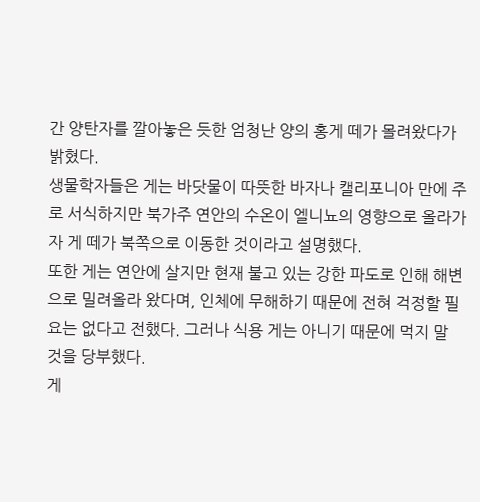간 양탄자를 깔아놓은 듯한 엄청난 양의 홍게 떼가 몰려왔다가 밝혔다.
생물학자들은 게는 바닷물이 따뜻한 바자나 캘리포니아 만에 주로 서식하지만 북가주 연안의 수온이 엘니뇨의 영향으로 올라가자 게 떼가 북쪽으로 이동한 것이라고 설명했다.
또한 게는 연안에 살지만 현재 불고 있는 강한 파도로 인해 해변으로 밀려올라 왔다며, 인체에 무해하기 때문에 전혀 걱정할 필요는 없다고 전했다. 그러나 식용 게는 아니기 때문에 먹지 말 것을 당부했다.
게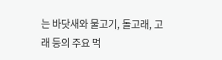는 바닷새와 물고기, 돌고래, 고래 등의 주요 먹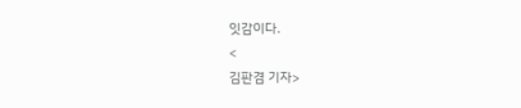잇감이다.
<
김판겸 기자>